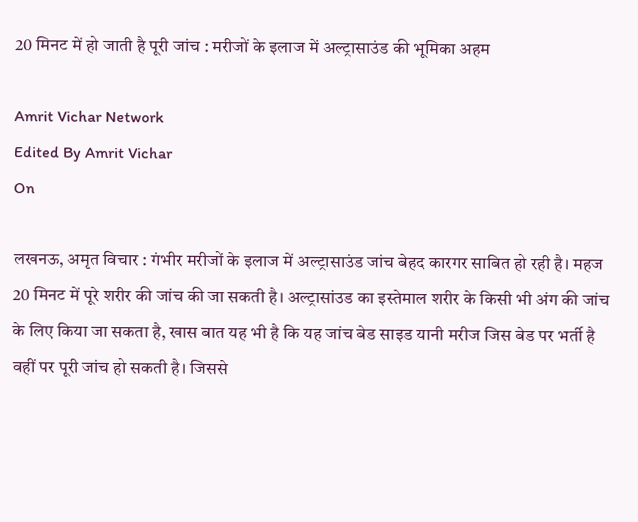20 मिनट में हो जाती है पूरी जांच : मरीजों के इलाज में अल्ट्रासाउंड की भूमिका अहम

Amrit Vichar Network
Edited By Amrit Vichar
On

लखनऊ, अमृत विचार : गंभीर मरीजों के इलाज में अल्ट्रासाउंड जांच बेहद कारगर साबित हो रही है। महज 20 मिनट में पूरे शरीर की जांच की जा सकती है। अल्ट्रासांउड का इस्तेमाल शरीर के किसी भी अंग की जांच के लिए किया जा सकता है, खास बात यह भी है कि यह जांच बेड साइड यानी मरीज जिस बेड पर भर्ती है वहीं पर पूरी जांच हो सकती है। जिससे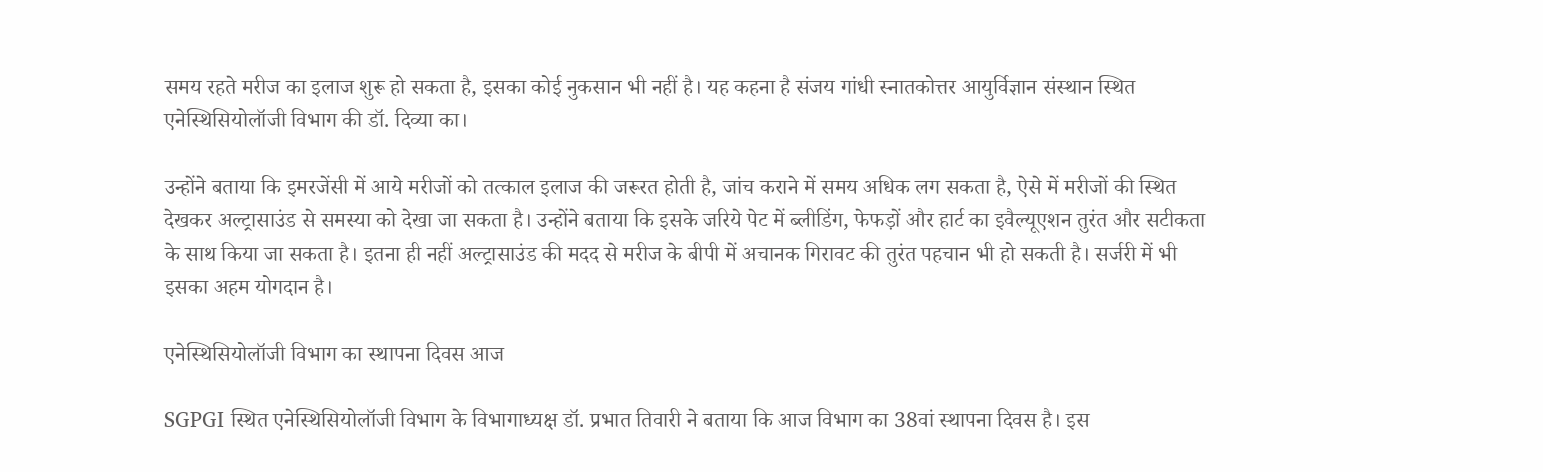समय रहते मरीज का इलाज शुरू हो सकता है, इसका कोई नुकसान भी नहीं है। यह कहना है संजय गांधी स्नातकोत्तर आयुर्विज्ञान संस्थान स्थित एनेस्थिसियोलॉजी विभाग की डॉ. दिव्या का।

उन्होंने बताया कि इमरजेंसी में आये मरीजों को तत्काल इलाज की जरूरत होती है, जांच कराने में समय अधिक लग सकता है, ऐसे में मरीजों की स्थित देखकर अल्ट्रासाउंड से समस्या को देखा जा सकता है। उन्होंने बताया कि इसके जरिये पेट में ब्लीडिंग, फेफड़ों और हार्ट का इवैल्यूएशन तुरंत और सटीकता के साथ किया जा सकता है। इतना ही नहीं अल्ट्रासाउंड की मदद से मरीज के बीपी में अचानक गिरावट की तुरंत पहचान भी हो सकती है। सर्जरी में भी इसका अहम योगदान है।

एनेस्थिसियोलॉजी विभाग का स्थापना दिवस आज

SGPGI स्थित एनेस्थिसियोलॉजी विभाग के विभागाध्यक्ष डॉ. प्रभात तिवारी ने बताया कि आज विभाग का 38वां स्थापना दिवस है। इस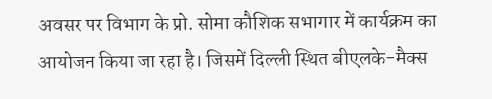अवसर पर विभाग के प्रो. सोमा कौशिक सभागार में कार्यक्रम का आयोजन किया जा रहा है। जिसमें दिल्ली स्थित बीएलके-मैक्स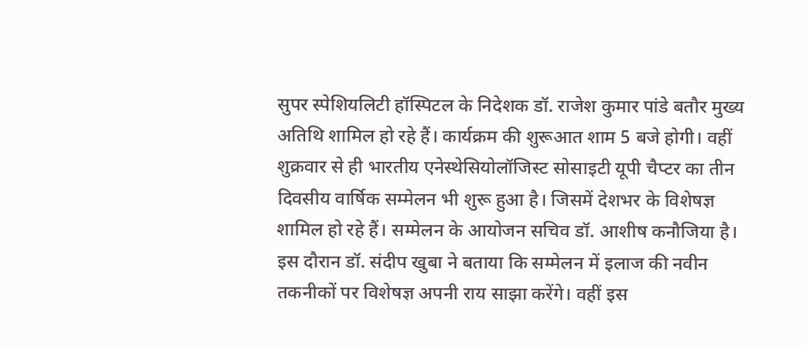सुपर स्पेशियलिटी हॉस्पिटल के निदेशक डॉ. राजेश कुमार पांडे बतौर मुख्य अतिथि शामिल हो रहे हैं। कार्यक्रम की शुरूआत शाम 5 बजे होगी। वहीं शुक्रवार से ही भारतीय एनेस्थेसियोलॉजिस्ट सोसाइटी यूपी चैप्टर का तीन दिवसीय वार्षिक सम्मेलन भी शुरू हुआ है। जिसमें देशभर के विशेषज्ञ शामिल हो रहे हैं। सम्मेलन के आयोजन सचिव डॉ. आशीष कनौजिया है। इस दौरान डॉ. संदीप खुबा ने बताया कि सम्मेलन में इलाज की नवीन तकनीकों पर विशेषज्ञ अपनी राय साझा करेंगे। वहीं इस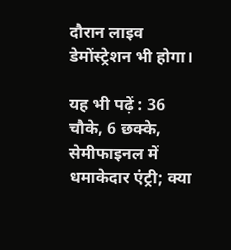दौरान लाइव डेमोंस्ट्रेशन भी होगा।

यह भी पढ़ें : 36 चौके, 6 छक्के, सेमीफाइनल में धमाकेदार एंट्री; क्या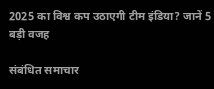2025 का विश्व कप उठाएगी टीम इंडिया? जानें 5 बड़ी वजह

संबंधित समाचार